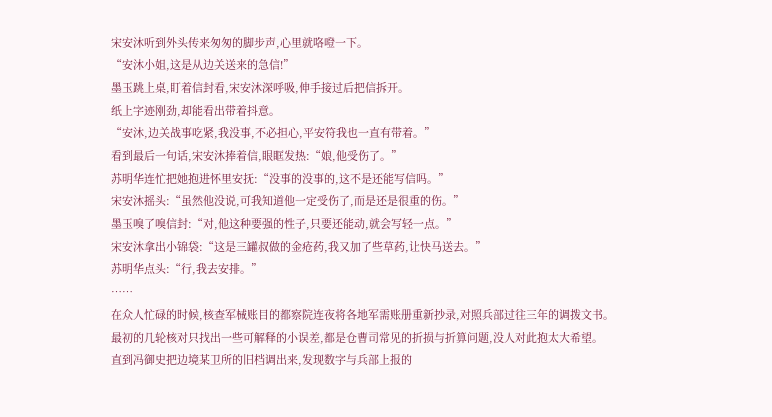宋安沐听到外头传来匆匆的脚步声,心里就咯噔一下。
“安沐小姐,这是从边关送来的急信!”
墨玉跳上桌,盯着信封看,宋安沐深呼吸,伸手接过后把信拆开。
纸上字迹刚劲,却能看出带着抖意。
“安沐,边关战事吃紧,我没事,不必担心,平安符我也一直有带着。”
看到最后一句话,宋安沐捧着信,眼眶发热:“娘,他受伤了。”
苏明华连忙把她抱进怀里安抚:“没事的没事的,这不是还能写信吗。”
宋安沐摇头:“虽然他没说,可我知道他一定受伤了,而是还是很重的伤。”
墨玉嗅了嗅信封:“对,他这种要强的性子,只要还能动,就会写轻一点。”
宋安沐拿出小锦袋:“这是三罐叔做的金疮药,我又加了些草药,让快马送去。”
苏明华点头:“行,我去安排。”
……
在众人忙碌的时候,核查军械账目的都察院连夜将各地军需账册重新抄录,对照兵部过往三年的调拨文书。
最初的几轮核对只找出一些可解释的小误差,都是仓曹司常见的折损与折算问题,没人对此抱太大希望。
直到冯御史把边境某卫所的旧档调出来,发现数字与兵部上报的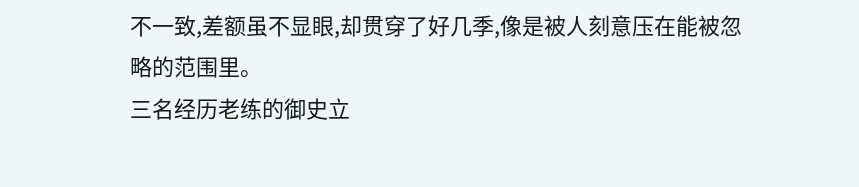不一致,差额虽不显眼,却贯穿了好几季,像是被人刻意压在能被忽略的范围里。
三名经历老练的御史立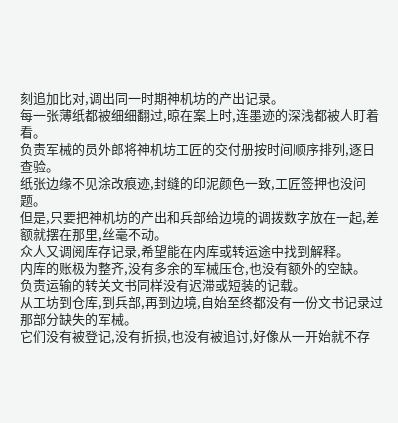刻追加比对,调出同一时期神机坊的产出记录。
每一张薄纸都被细细翻过,晾在案上时,连墨迹的深浅都被人盯着看。
负责军械的员外郎将神机坊工匠的交付册按时间顺序排列,逐日查验。
纸张边缘不见涂改痕迹,封缝的印泥颜色一致,工匠签押也没问题。
但是,只要把神机坊的产出和兵部给边境的调拨数字放在一起,差额就摆在那里,丝毫不动。
众人又调阅库存记录,希望能在内库或转运途中找到解释。
内库的账极为整齐,没有多余的军械压仓,也没有额外的空缺。
负责运输的转关文书同样没有迟滞或短装的记载。
从工坊到仓库,到兵部,再到边境,自始至终都没有一份文书记录过那部分缺失的军械。
它们没有被登记,没有折损,也没有被追讨,好像从一开始就不存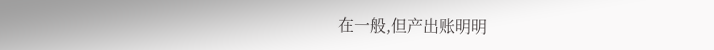在一般,但产出账明明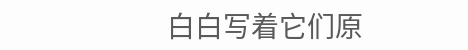白白写着它们原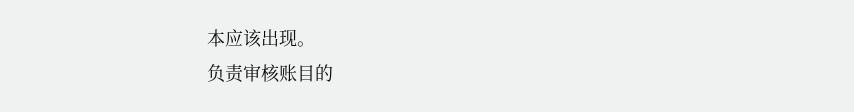本应该出现。
负责审核账目的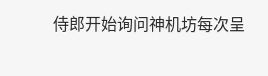侍郎开始询问神机坊每次呈